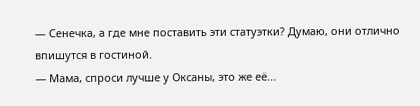— Сенечка, а где мне поставить эти статуэтки? Думаю, они отлично впишутся в гостиной.
— Мама, спроси лучше у Оксаны, это же её...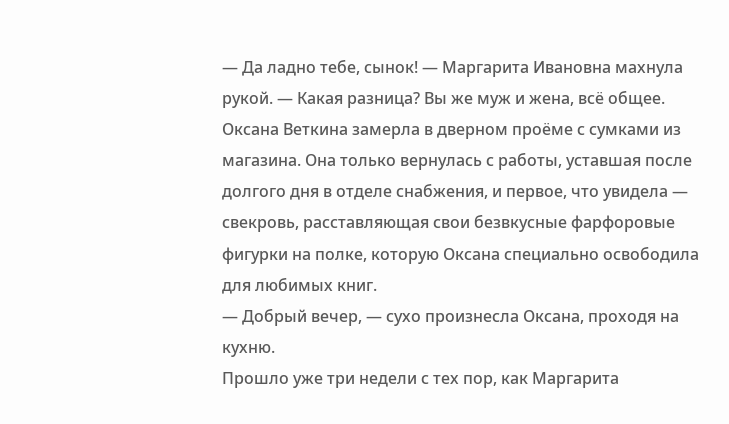— Да ладно тебе, сынок! — Маргарита Ивановна махнула рукой. — Какая разница? Вы же муж и жена, всё общее.
Оксана Веткина замерла в дверном проёме с сумками из магазина. Она только вернулась с работы, уставшая после долгого дня в отделе снабжения, и первое, что увидела — свекровь, расставляющая свои безвкусные фарфоровые фигурки на полке, которую Оксана специально освободила для любимых книг.
— Добрый вечер, — сухо произнесла Оксана, проходя на кухню.
Прошло уже три недели с тех пор, как Маргарита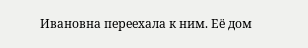Ивановна переехала к ним. Её дом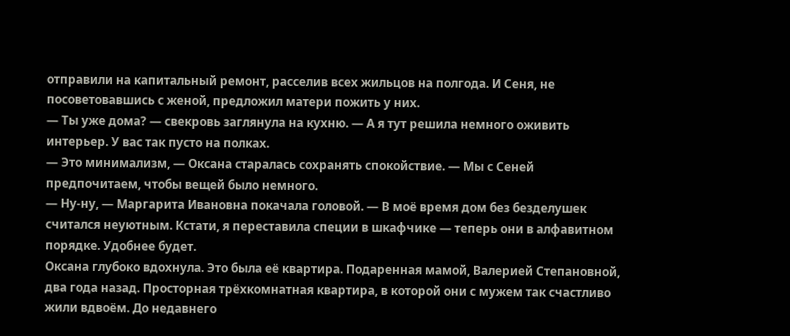отправили на капитальный ремонт, расселив всех жильцов на полгода. И Сеня, не посоветовавшись с женой, предложил матери пожить у них.
— Ты уже дома? — свекровь заглянула на кухню. — А я тут решила немного оживить интерьер. У вас так пусто на полках.
— Это минимализм, — Оксана старалась сохранять спокойствие. — Мы с Сеней предпочитаем, чтобы вещей было немного.
— Ну-ну, — Маргарита Ивановна покачала головой. — В моё время дом без безделушек считался неуютным. Кстати, я переставила специи в шкафчике — теперь они в алфавитном порядке. Удобнее будет.
Оксана глубоко вдохнула. Это была её квартира. Подаренная мамой, Валерией Степановной, два года назад. Просторная трёхкомнатная квартира, в которой они с мужем так счастливо жили вдвоём. До недавнего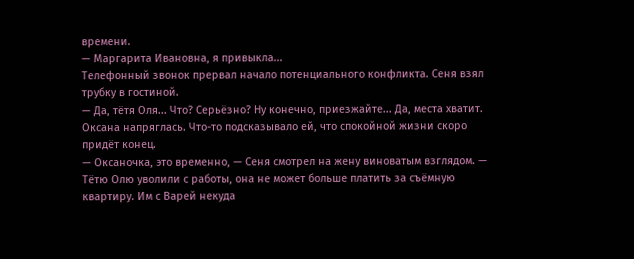времени.
— Маргарита Ивановна, я привыкла...
Телефонный звонок прервал начало потенциального конфликта. Сеня взял трубку в гостиной.
— Да, тётя Оля... Что? Серьёзно? Ну конечно, приезжайте... Да, места хватит.
Оксана напряглась. Что-то подсказывало ей, что спокойной жизни скоро придёт конец.
— Оксаночка, это временно, — Сеня смотрел на жену виноватым взглядом. — Тётю Олю уволили с работы, она не может больше платить за съёмную квартиру. Им с Варей некуда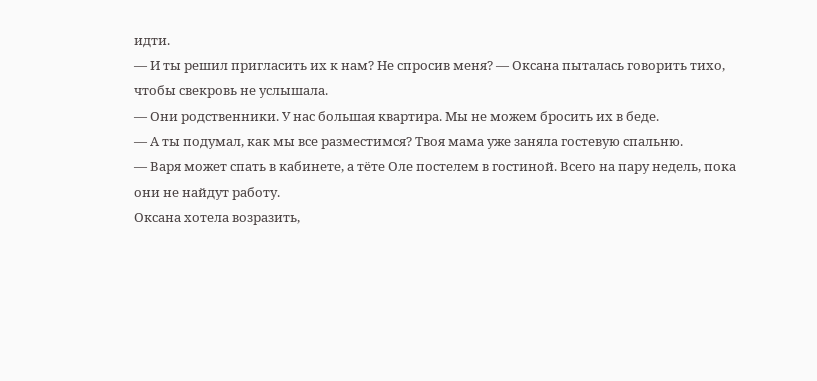идти.
— И ты решил пригласить их к нам? Не спросив меня? — Оксана пыталась говорить тихо, чтобы свекровь не услышала.
— Они родственники. У нас большая квартира. Мы не можем бросить их в беде.
— А ты подумал, как мы все разместимся? Твоя мама уже заняла гостевую спальню.
— Варя может спать в кабинете, а тёте Оле постелем в гостиной. Всего на пару недель, пока они не найдут работу.
Оксана хотела возразить,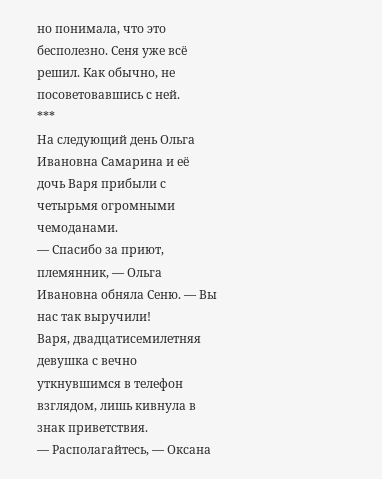но понимала, что это бесполезно. Сеня уже всё решил. Как обычно, не посоветовавшись с ней.
***
На следующий день Ольга Ивановна Самарина и её дочь Варя прибыли с четырьмя огромными чемоданами.
— Спасибо за приют, племянник, — Ольга Ивановна обняла Сеню. — Вы нас так выручили!
Варя, двадцатисемилетняя девушка с вечно уткнувшимся в телефон взглядом, лишь кивнула в знак приветствия.
— Располагайтесь, — Оксана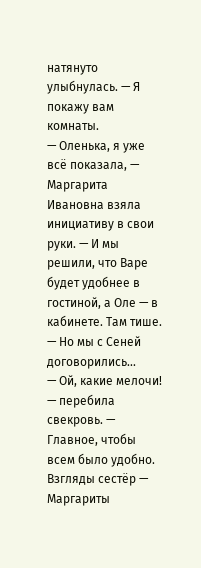натянуто улыбнулась. — Я покажу вам комнаты.
— Оленька, я уже всё показала, — Маргарита Ивановна взяла инициативу в свои руки. — И мы решили, что Варе будет удобнее в гостиной, а Оле — в кабинете. Там тише.
— Но мы с Сеней договорились...
— Ой, какие мелочи! — перебила свекровь. — Главное, чтобы всем было удобно.
Взгляды сестёр — Маргариты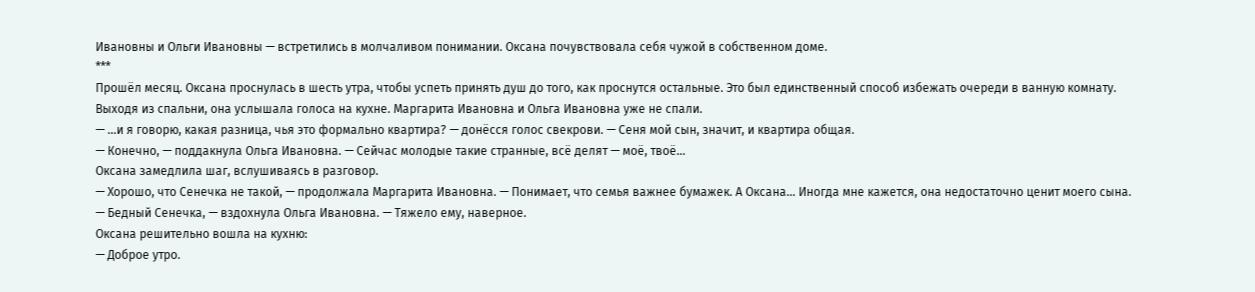Ивановны и Ольги Ивановны — встретились в молчаливом понимании. Оксана почувствовала себя чужой в собственном доме.
***
Прошёл месяц. Оксана проснулась в шесть утра, чтобы успеть принять душ до того, как проснутся остальные. Это был единственный способ избежать очереди в ванную комнату.
Выходя из спальни, она услышала голоса на кухне. Маргарита Ивановна и Ольга Ивановна уже не спали.
— ...и я говорю, какая разница, чья это формально квартира? — донёсся голос свекрови. — Сеня мой сын, значит, и квартира общая.
— Конечно, — поддакнула Ольга Ивановна. — Сейчас молодые такие странные, всё делят — моё, твоё...
Оксана замедлила шаг, вслушиваясь в разговор.
— Хорошо, что Сенечка не такой, — продолжала Маргарита Ивановна. — Понимает, что семья важнее бумажек. А Оксана... Иногда мне кажется, она недостаточно ценит моего сына.
— Бедный Сенечка, — вздохнула Ольга Ивановна. — Тяжело ему, наверное.
Оксана решительно вошла на кухню:
— Доброе утро.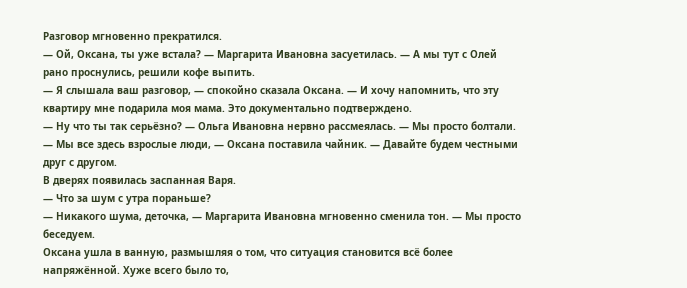Разговор мгновенно прекратился.
— Ой, Оксана, ты уже встала? — Маргарита Ивановна засуетилась. — А мы тут с Олей рано проснулись, решили кофе выпить.
— Я слышала ваш разговор, — спокойно сказала Оксана. — И хочу напомнить, что эту квартиру мне подарила моя мама. Это документально подтверждено.
— Ну что ты так серьёзно? — Ольга Ивановна нервно рассмеялась. — Мы просто болтали.
— Мы все здесь взрослые люди, — Оксана поставила чайник. — Давайте будем честными друг с другом.
В дверях появилась заспанная Варя.
— Что за шум с утра пораньше?
— Никакого шума, деточка, — Маргарита Ивановна мгновенно сменила тон. — Мы просто беседуем.
Оксана ушла в ванную, размышляя о том, что ситуация становится всё более напряжённой. Хуже всего было то,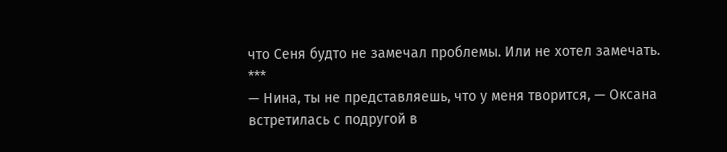что Сеня будто не замечал проблемы. Или не хотел замечать.
***
— Нина, ты не представляешь, что у меня творится, — Оксана встретилась с подругой в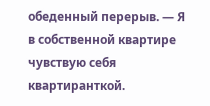обеденный перерыв. — Я в собственной квартире чувствую себя квартиранткой.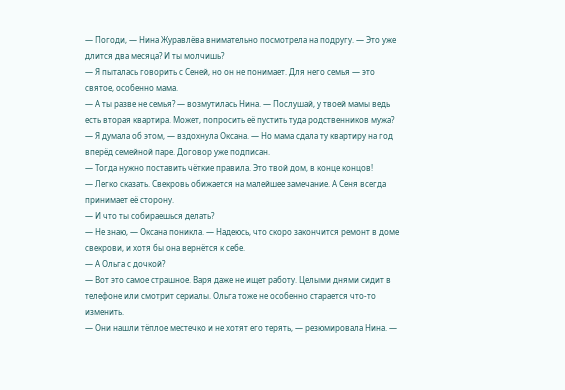— Погоди, — Нина Журавлёва внимательно посмотрела на подругу. — Это уже длится два месяца? И ты молчишь?
— Я пыталась говорить с Сеней, но он не понимает. Для него семья — это святое, особенно мама.
— А ты разве не семья? — возмутилась Нина. — Послушай, у твоей мамы ведь есть вторая квартира. Может, попросить её пустить туда родственников мужа?
— Я думала об этом, — вздохнула Оксана. — Но мама сдала ту квартиру на год вперёд семейной паре. Договор уже подписан.
— Тогда нужно поставить чёткие правила. Это твой дом, в конце концов!
— Легко сказать. Свекровь обижается на малейшее замечание. А Сеня всегда принимает её сторону.
— И что ты собираешься делать?
— Не знаю, — Оксана поникла. — Надеюсь, что скоро закончится ремонт в доме свекрови, и хотя бы она вернётся к себе.
— А Ольга с дочкой?
— Вот это самое страшное. Варя даже не ищет работу. Целыми днями сидит в телефоне или смотрит сериалы. Ольга тоже не особенно старается что-то изменить.
— Они нашли тёплое местечко и не хотят его терять, — резюмировала Нина. —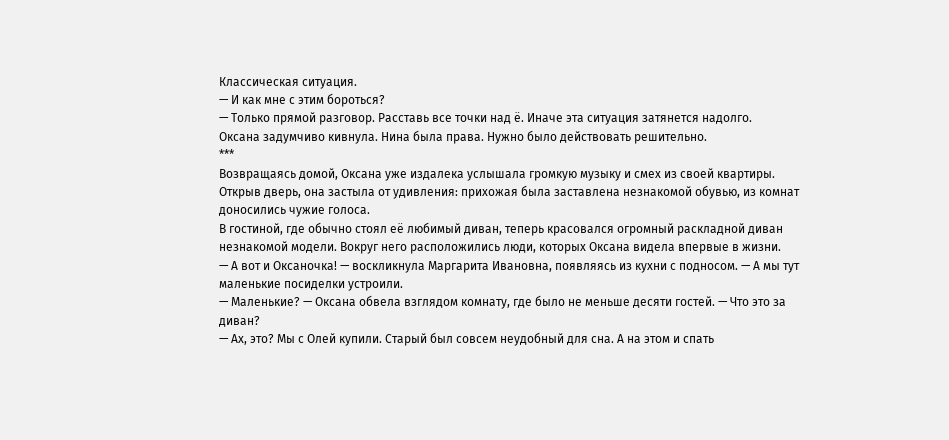Классическая ситуация.
— И как мне с этим бороться?
— Только прямой разговор. Расставь все точки над ё. Иначе эта ситуация затянется надолго.
Оксана задумчиво кивнула. Нина была права. Нужно было действовать решительно.
***
Возвращаясь домой, Оксана уже издалека услышала громкую музыку и смех из своей квартиры. Открыв дверь, она застыла от удивления: прихожая была заставлена незнакомой обувью, из комнат доносились чужие голоса.
В гостиной, где обычно стоял её любимый диван, теперь красовался огромный раскладной диван незнакомой модели. Вокруг него расположились люди, которых Оксана видела впервые в жизни.
— А вот и Оксаночка! — воскликнула Маргарита Ивановна, появляясь из кухни с подносом. — А мы тут маленькие посиделки устроили.
— Маленькие? — Оксана обвела взглядом комнату, где было не меньше десяти гостей. — Что это за диван?
— Ах, это? Мы с Олей купили. Старый был совсем неудобный для сна. А на этом и спать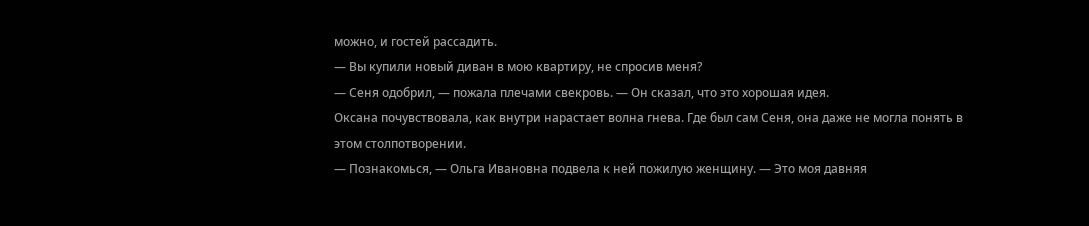можно, и гостей рассадить.
— Вы купили новый диван в мою квартиру, не спросив меня?
— Сеня одобрил, — пожала плечами свекровь. — Он сказал, что это хорошая идея.
Оксана почувствовала, как внутри нарастает волна гнева. Где был сам Сеня, она даже не могла понять в этом столпотворении.
— Познакомься, — Ольга Ивановна подвела к ней пожилую женщину. — Это моя давняя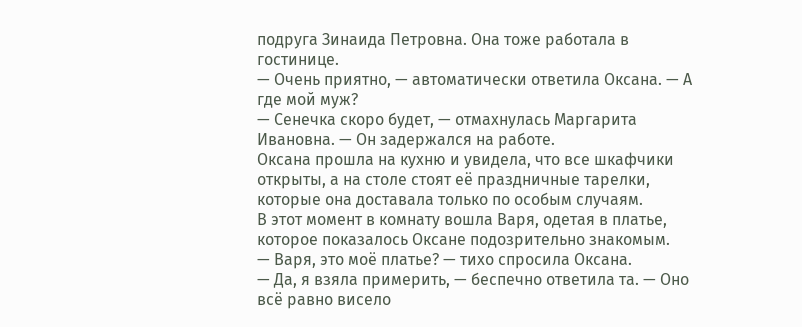подруга Зинаида Петровна. Она тоже работала в гостинице.
— Очень приятно, — автоматически ответила Оксана. — А где мой муж?
— Сенечка скоро будет, — отмахнулась Маргарита Ивановна. — Он задержался на работе.
Оксана прошла на кухню и увидела, что все шкафчики открыты, а на столе стоят её праздничные тарелки, которые она доставала только по особым случаям.
В этот момент в комнату вошла Варя, одетая в платье, которое показалось Оксане подозрительно знакомым.
— Варя, это моё платье? — тихо спросила Оксана.
— Да, я взяла примерить, — беспечно ответила та. — Оно всё равно висело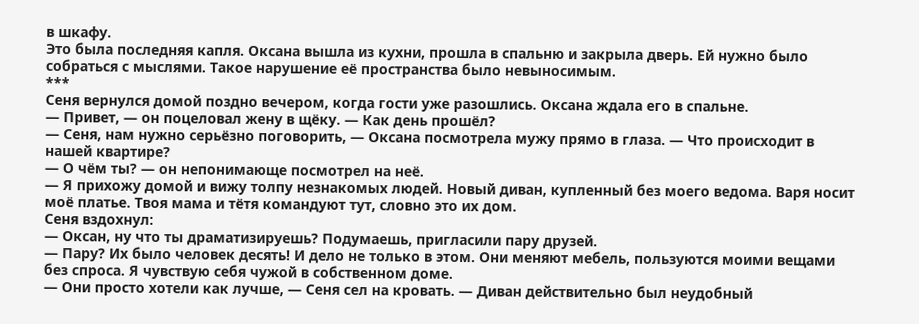в шкафу.
Это была последняя капля. Оксана вышла из кухни, прошла в спальню и закрыла дверь. Ей нужно было собраться с мыслями. Такое нарушение её пространства было невыносимым.
***
Сеня вернулся домой поздно вечером, когда гости уже разошлись. Оксана ждала его в спальне.
— Привет, — он поцеловал жену в щёку. — Как день прошёл?
— Сеня, нам нужно серьёзно поговорить, — Оксана посмотрела мужу прямо в глаза. — Что происходит в нашей квартире?
— О чём ты? — он непонимающе посмотрел на неё.
— Я прихожу домой и вижу толпу незнакомых людей. Новый диван, купленный без моего ведома. Варя носит моё платье. Твоя мама и тётя командуют тут, словно это их дом.
Сеня вздохнул:
— Оксан, ну что ты драматизируешь? Подумаешь, пригласили пару друзей.
— Пару? Их было человек десять! И дело не только в этом. Они меняют мебель, пользуются моими вещами без спроса. Я чувствую себя чужой в собственном доме.
— Они просто хотели как лучше, — Сеня сел на кровать. — Диван действительно был неудобный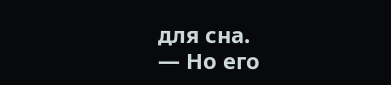для сна.
— Но его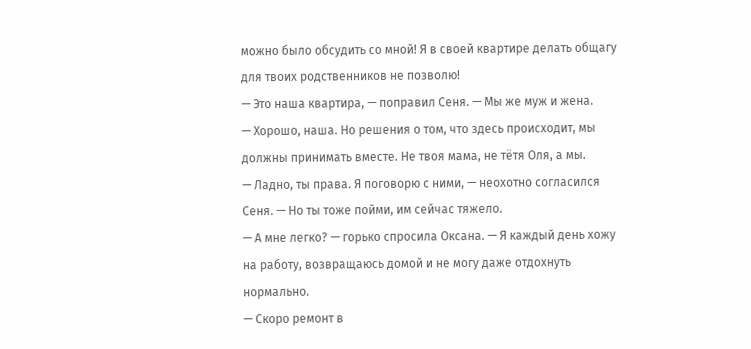можно было обсудить со мной! Я в своей квартире делать общагу для твоих родственников не позволю!
— Это наша квартира, — поправил Сеня. — Мы же муж и жена.
— Хорошо, наша. Но решения о том, что здесь происходит, мы должны принимать вместе. Не твоя мама, не тётя Оля, а мы.
— Ладно, ты права. Я поговорю с ними, — неохотно согласился Сеня. — Но ты тоже пойми, им сейчас тяжело.
— А мне легко? — горько спросила Оксана. — Я каждый день хожу на работу, возвращаюсь домой и не могу даже отдохнуть нормально.
— Скоро ремонт в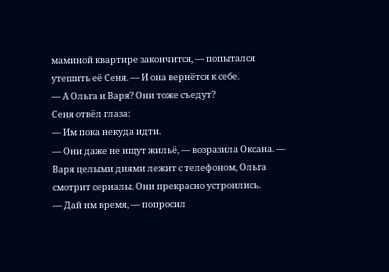маминой квартире закончится, — попытался утешить её Сеня. — И она вернётся к себе.
— А Ольга и Варя? Они тоже съедут?
Сеня отвёл глаза:
— Им пока некуда идти.
— Они даже не ищут жильё, — возразила Оксана. — Варя целыми днями лежит с телефоном, Ольга смотрит сериалы. Они прекрасно устроились.
— Дай им время, — попросил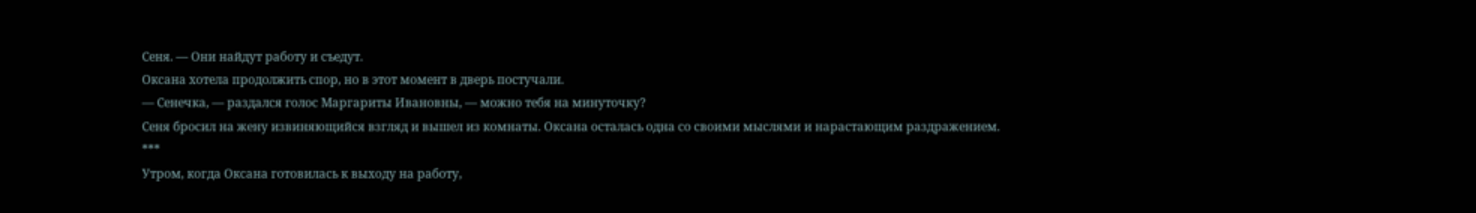Сеня. — Они найдут работу и съедут.
Оксана хотела продолжить спор, но в этот момент в дверь постучали.
— Сенечка, — раздался голос Маргариты Ивановны, — можно тебя на минуточку?
Сеня бросил на жену извиняющийся взгляд и вышел из комнаты. Оксана осталась одна со своими мыслями и нарастающим раздражением.
***
Утром, когда Оксана готовилась к выходу на работу,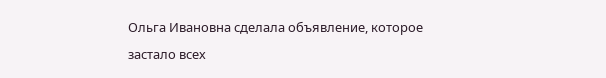Ольга Ивановна сделала объявление, которое застало всех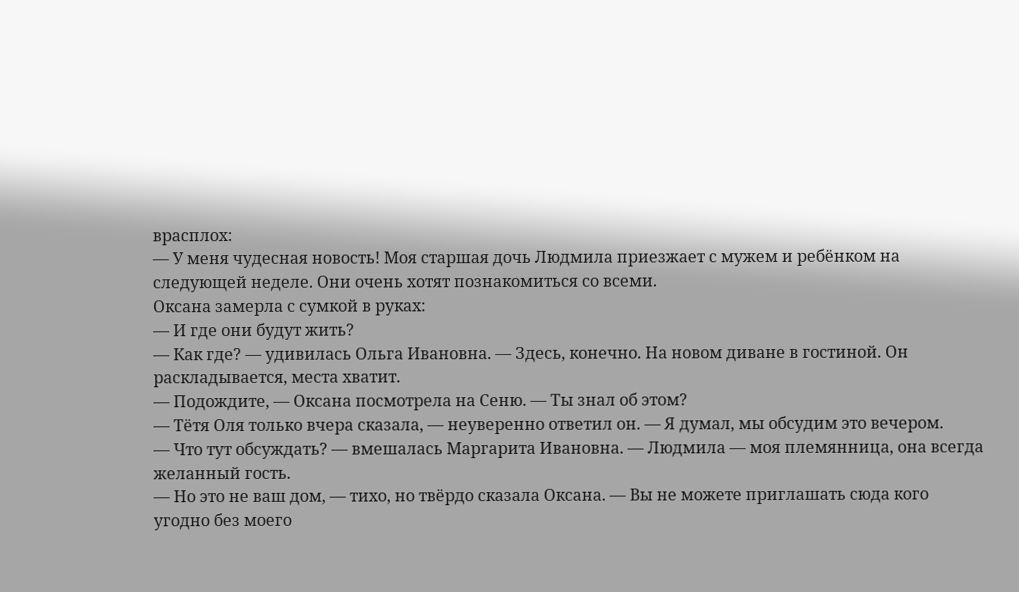врасплох:
— У меня чудесная новость! Моя старшая дочь Людмила приезжает с мужем и ребёнком на следующей неделе. Они очень хотят познакомиться со всеми.
Оксана замерла с сумкой в руках:
— И где они будут жить?
— Как где? — удивилась Ольга Ивановна. — Здесь, конечно. На новом диване в гостиной. Он раскладывается, места хватит.
— Подождите, — Оксана посмотрела на Сеню. — Ты знал об этом?
— Тётя Оля только вчера сказала, — неуверенно ответил он. — Я думал, мы обсудим это вечером.
— Что тут обсуждать? — вмешалась Маргарита Ивановна. — Людмила — моя племянница, она всегда желанный гость.
— Но это не ваш дом, — тихо, но твёрдо сказала Оксана. — Вы не можете приглашать сюда кого угодно без моего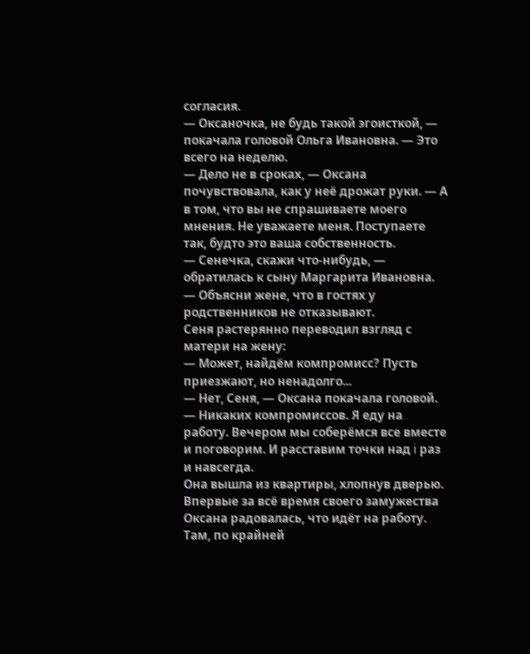согласия.
— Оксаночка, не будь такой эгоисткой, — покачала головой Ольга Ивановна. — Это всего на неделю.
— Дело не в сроках, — Оксана почувствовала, как у неё дрожат руки. — А в том, что вы не спрашиваете моего мнения. Не уважаете меня. Поступаете так, будто это ваша собственность.
— Сенечка, скажи что-нибудь, — обратилась к сыну Маргарита Ивановна. — Объясни жене, что в гостях у родственников не отказывают.
Сеня растерянно переводил взгляд с матери на жену:
— Может, найдём компромисс? Пусть приезжают, но ненадолго...
— Нет, Сеня, — Оксана покачала головой. — Никаких компромиссов. Я еду на работу. Вечером мы соберёмся все вместе и поговорим. И расставим точки над i раз и навсегда.
Она вышла из квартиры, хлопнув дверью. Впервые за всё время своего замужества Оксана радовалась, что идёт на работу. Там, по крайней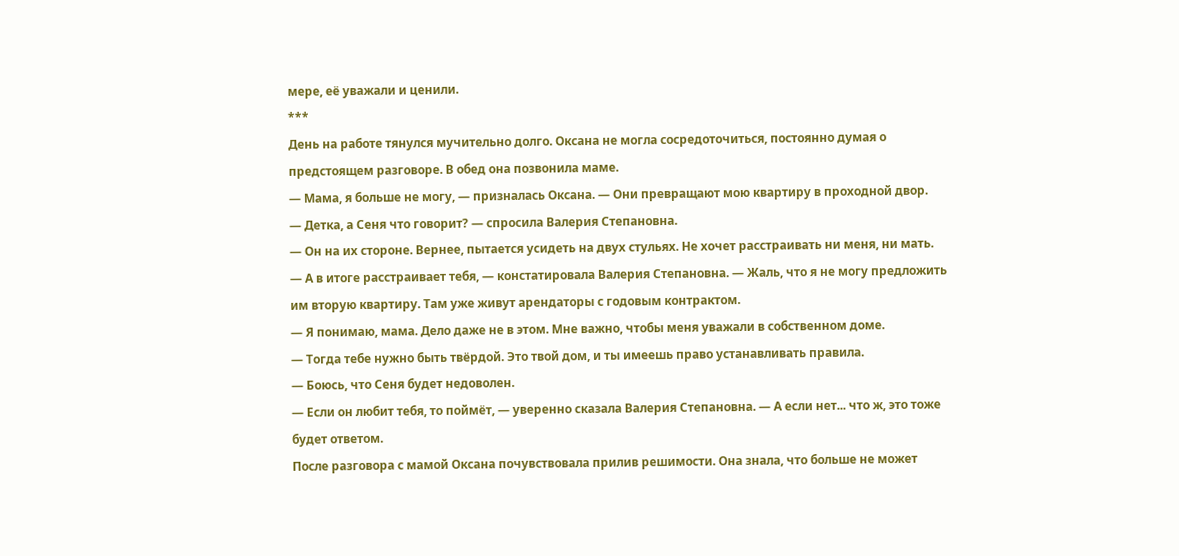мере, её уважали и ценили.
***
День на работе тянулся мучительно долго. Оксана не могла сосредоточиться, постоянно думая о предстоящем разговоре. В обед она позвонила маме.
— Мама, я больше не могу, — призналась Оксана. — Они превращают мою квартиру в проходной двор.
— Детка, а Сеня что говорит? — спросила Валерия Степановна.
— Он на их стороне. Вернее, пытается усидеть на двух стульях. Не хочет расстраивать ни меня, ни мать.
— А в итоге расстраивает тебя, — констатировала Валерия Степановна. — Жаль, что я не могу предложить им вторую квартиру. Там уже живут арендаторы с годовым контрактом.
— Я понимаю, мама. Дело даже не в этом. Мне важно, чтобы меня уважали в собственном доме.
— Тогда тебе нужно быть твёрдой. Это твой дом, и ты имеешь право устанавливать правила.
— Боюсь, что Сеня будет недоволен.
— Если он любит тебя, то поймёт, — уверенно сказала Валерия Степановна. — А если нет... что ж, это тоже будет ответом.
После разговора с мамой Оксана почувствовала прилив решимости. Она знала, что больше не может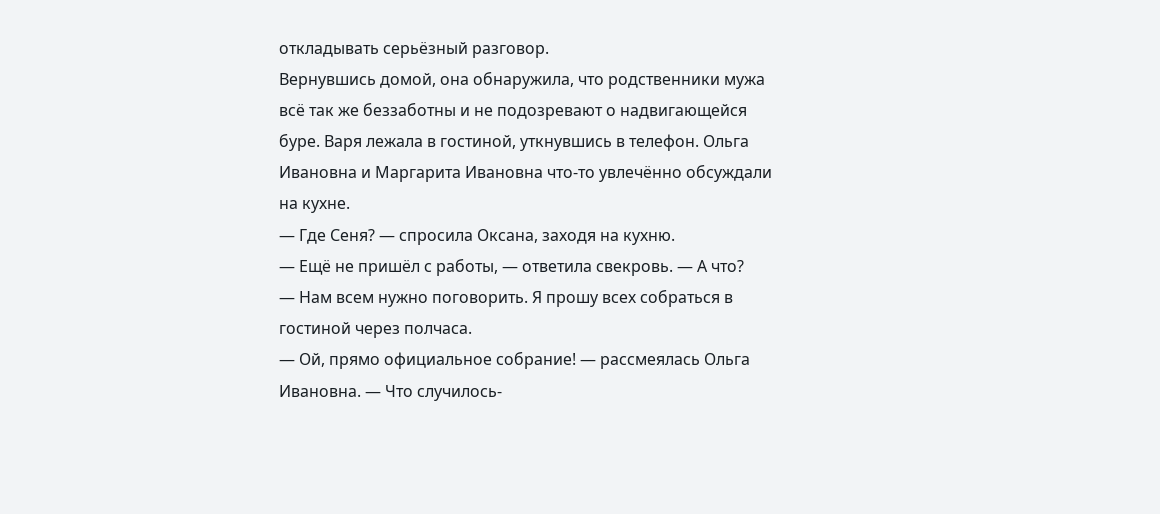откладывать серьёзный разговор.
Вернувшись домой, она обнаружила, что родственники мужа всё так же беззаботны и не подозревают о надвигающейся буре. Варя лежала в гостиной, уткнувшись в телефон. Ольга Ивановна и Маргарита Ивановна что-то увлечённо обсуждали на кухне.
— Где Сеня? — спросила Оксана, заходя на кухню.
— Ещё не пришёл с работы, — ответила свекровь. — А что?
— Нам всем нужно поговорить. Я прошу всех собраться в гостиной через полчаса.
— Ой, прямо официальное собрание! — рассмеялась Ольга Ивановна. — Что случилось-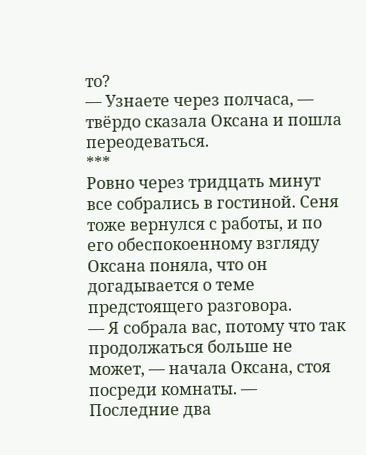то?
— Узнаете через полчаса, — твёрдо сказала Оксана и пошла переодеваться.
***
Ровно через тридцать минут все собрались в гостиной. Сеня тоже вернулся с работы, и по его обеспокоенному взгляду Оксана поняла, что он догадывается о теме предстоящего разговора.
— Я собрала вас, потому что так продолжаться больше не может, — начала Оксана, стоя посреди комнаты. — Последние два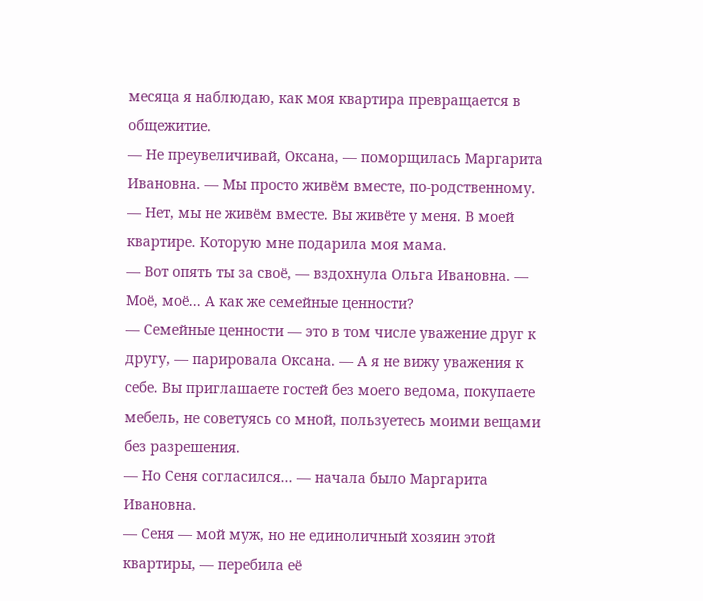месяца я наблюдаю, как моя квартира превращается в общежитие.
— Не преувеличивай, Оксана, — поморщилась Маргарита Ивановна. — Мы просто живём вместе, по-родственному.
— Нет, мы не живём вместе. Вы живёте у меня. В моей квартире. Которую мне подарила моя мама.
— Вот опять ты за своё, — вздохнула Ольга Ивановна. — Моё, моё... А как же семейные ценности?
— Семейные ценности — это в том числе уважение друг к другу, — парировала Оксана. — А я не вижу уважения к себе. Вы приглашаете гостей без моего ведома, покупаете мебель, не советуясь со мной, пользуетесь моими вещами без разрешения.
— Но Сеня согласился... — начала было Маргарита Ивановна.
— Сеня — мой муж, но не единоличный хозяин этой квартиры, — перебила её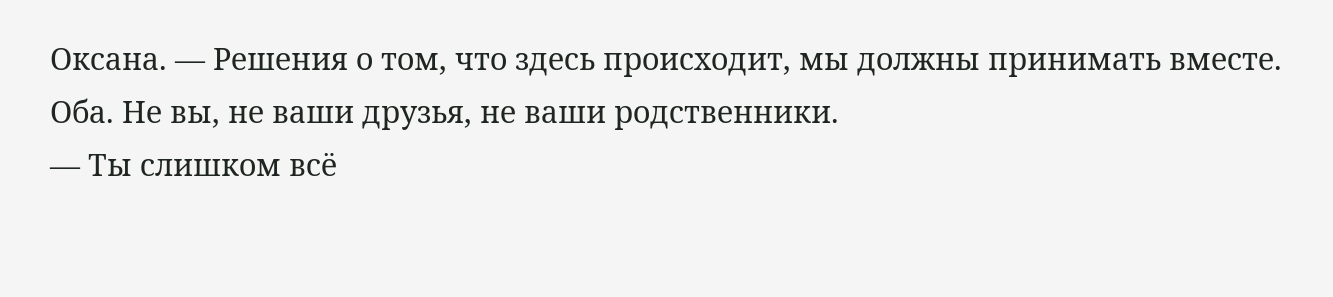Оксана. — Решения о том, что здесь происходит, мы должны принимать вместе. Оба. Не вы, не ваши друзья, не ваши родственники.
— Ты слишком всё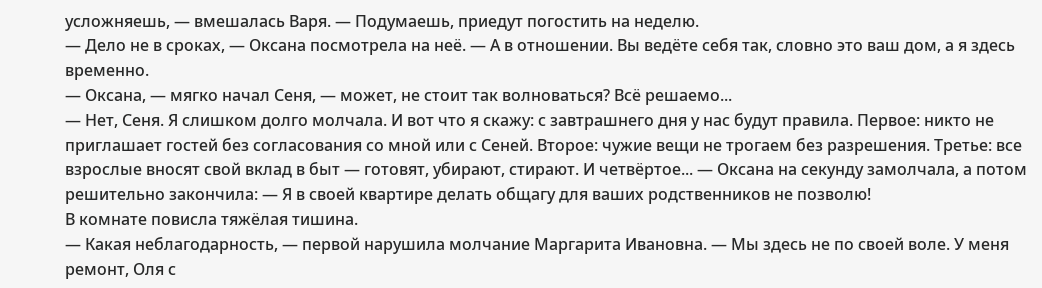усложняешь, — вмешалась Варя. — Подумаешь, приедут погостить на неделю.
— Дело не в сроках, — Оксана посмотрела на неё. — А в отношении. Вы ведёте себя так, словно это ваш дом, а я здесь временно.
— Оксана, — мягко начал Сеня, — может, не стоит так волноваться? Всё решаемо...
— Нет, Сеня. Я слишком долго молчала. И вот что я скажу: с завтрашнего дня у нас будут правила. Первое: никто не приглашает гостей без согласования со мной или с Сеней. Второе: чужие вещи не трогаем без разрешения. Третье: все взрослые вносят свой вклад в быт — готовят, убирают, стирают. И четвёртое... — Оксана на секунду замолчала, а потом решительно закончила: — Я в своей квартире делать общагу для ваших родственников не позволю!
В комнате повисла тяжёлая тишина.
— Какая неблагодарность, — первой нарушила молчание Маргарита Ивановна. — Мы здесь не по своей воле. У меня ремонт, Оля с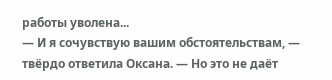работы уволена...
— И я сочувствую вашим обстоятельствам, — твёрдо ответила Оксана. — Но это не даёт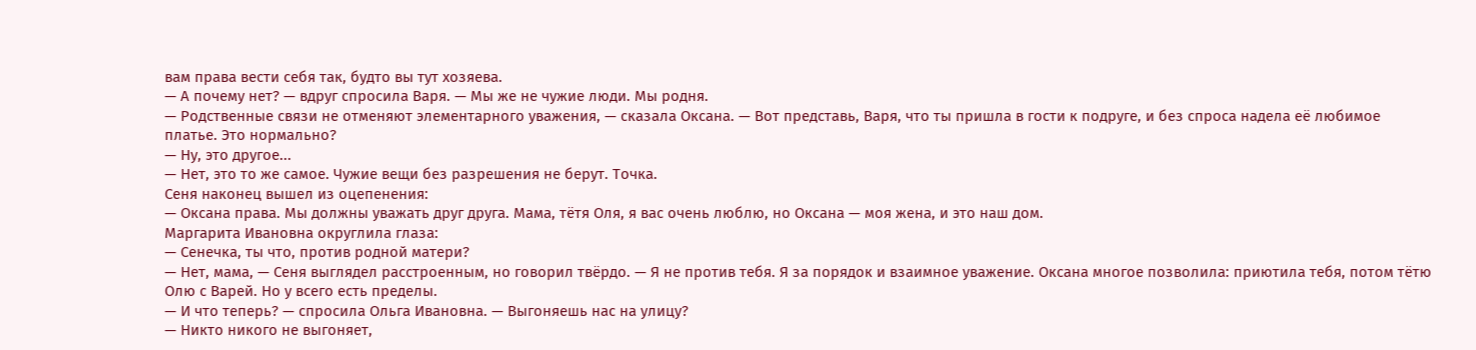вам права вести себя так, будто вы тут хозяева.
— А почему нет? — вдруг спросила Варя. — Мы же не чужие люди. Мы родня.
— Родственные связи не отменяют элементарного уважения, — сказала Оксана. — Вот представь, Варя, что ты пришла в гости к подруге, и без спроса надела её любимое платье. Это нормально?
— Ну, это другое...
— Нет, это то же самое. Чужие вещи без разрешения не берут. Точка.
Сеня наконец вышел из оцепенения:
— Оксана права. Мы должны уважать друг друга. Мама, тётя Оля, я вас очень люблю, но Оксана — моя жена, и это наш дом.
Маргарита Ивановна округлила глаза:
— Сенечка, ты что, против родной матери?
— Нет, мама, — Сеня выглядел расстроенным, но говорил твёрдо. — Я не против тебя. Я за порядок и взаимное уважение. Оксана многое позволила: приютила тебя, потом тётю Олю с Варей. Но у всего есть пределы.
— И что теперь? — спросила Ольга Ивановна. — Выгоняешь нас на улицу?
— Никто никого не выгоняет,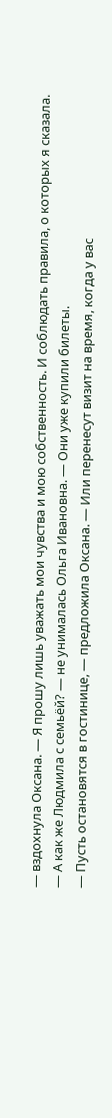— вздохнула Оксана. — Я прошу лишь уважать мои чувства и мою собственность. И соблюдать правила, о которых я сказала.
— А как же Людмила с семьёй? — не унималась Ольга Ивановна. — Они уже купили билеты.
— Пусть остановятся в гостинице, — предложила Оксана. — Или перенесут визит на время, когда у вас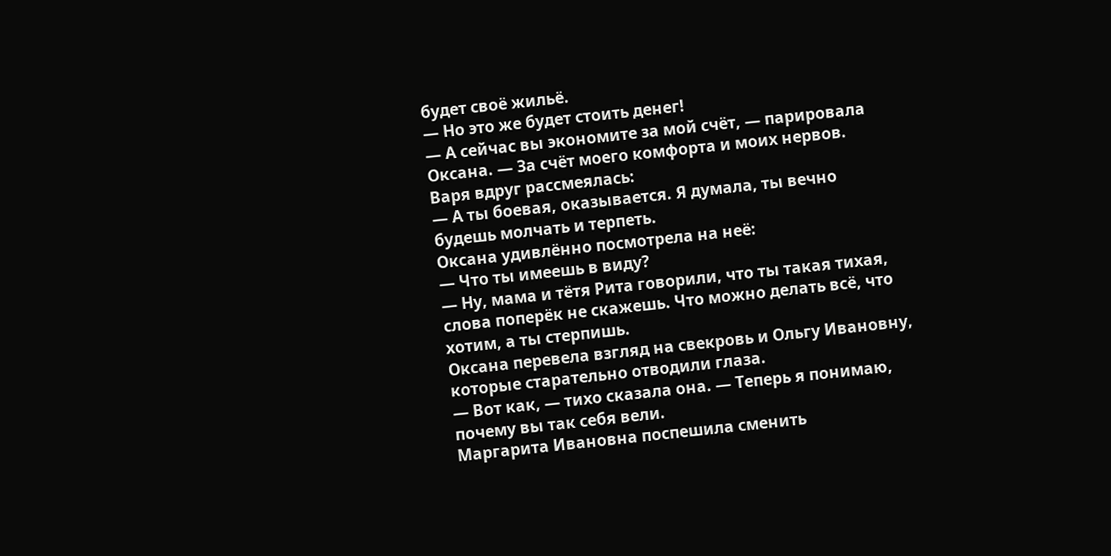будет своё жильё.
— Но это же будет стоить денег!
— А сейчас вы экономите за мой счёт, — парировала Оксана. — За счёт моего комфорта и моих нервов.
Варя вдруг рассмеялась:
— А ты боевая, оказывается. Я думала, ты вечно будешь молчать и терпеть.
Оксана удивлённо посмотрела на неё:
— Что ты имеешь в виду?
— Ну, мама и тётя Рита говорили, что ты такая тихая, слова поперёк не скажешь. Что можно делать всё, что хотим, а ты стерпишь.
Оксана перевела взгляд на свекровь и Ольгу Ивановну, которые старательно отводили глаза.
— Вот как, — тихо сказала она. — Теперь я понимаю, почему вы так себя вели.
Маргарита Ивановна поспешила сменить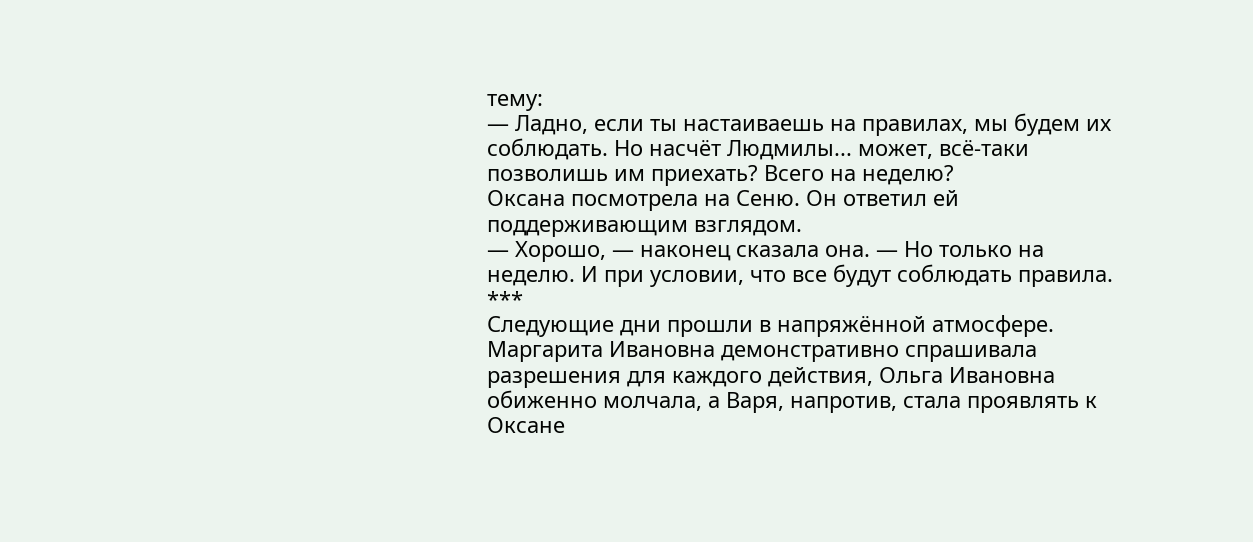тему:
— Ладно, если ты настаиваешь на правилах, мы будем их соблюдать. Но насчёт Людмилы... может, всё-таки позволишь им приехать? Всего на неделю?
Оксана посмотрела на Сеню. Он ответил ей поддерживающим взглядом.
— Хорошо, — наконец сказала она. — Но только на неделю. И при условии, что все будут соблюдать правила.
***
Следующие дни прошли в напряжённой атмосфере. Маргарита Ивановна демонстративно спрашивала разрешения для каждого действия, Ольга Ивановна обиженно молчала, а Варя, напротив, стала проявлять к Оксане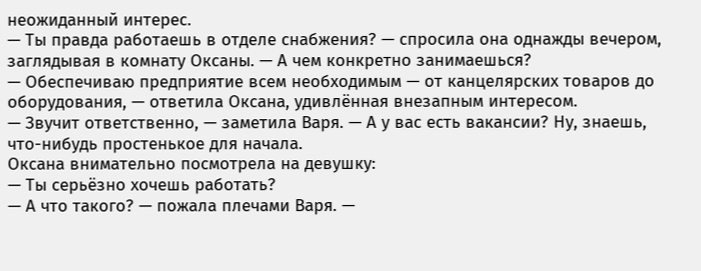неожиданный интерес.
— Ты правда работаешь в отделе снабжения? — спросила она однажды вечером, заглядывая в комнату Оксаны. — А чем конкретно занимаешься?
— Обеспечиваю предприятие всем необходимым — от канцелярских товаров до оборудования, — ответила Оксана, удивлённая внезапным интересом.
— Звучит ответственно, — заметила Варя. — А у вас есть вакансии? Ну, знаешь, что-нибудь простенькое для начала.
Оксана внимательно посмотрела на девушку:
— Ты серьёзно хочешь работать?
— А что такого? — пожала плечами Варя. —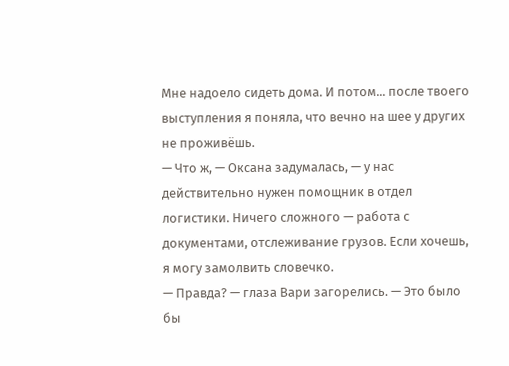Мне надоело сидеть дома. И потом... после твоего выступления я поняла, что вечно на шее у других не проживёшь.
— Что ж, — Оксана задумалась, — у нас действительно нужен помощник в отдел логистики. Ничего сложного — работа с документами, отслеживание грузов. Если хочешь, я могу замолвить словечко.
— Правда? — глаза Вари загорелись. — Это было бы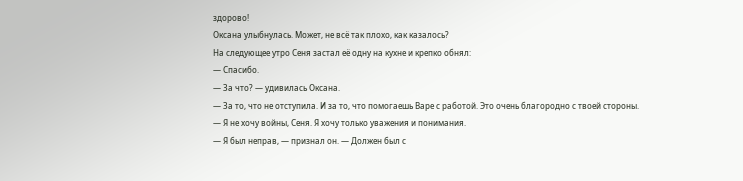здорово!
Оксана улыбнулась. Может, не всё так плохо, как казалось?
На следующее утро Сеня застал её одну на кухне и крепко обнял:
— Спасибо.
— За что? — удивилась Оксана.
— За то, что не отступила. И за то, что помогаешь Варе с работой. Это очень благородно с твоей стороны.
— Я не хочу войны, Сеня. Я хочу только уважения и понимания.
— Я был неправ, — признал он. — Должен был с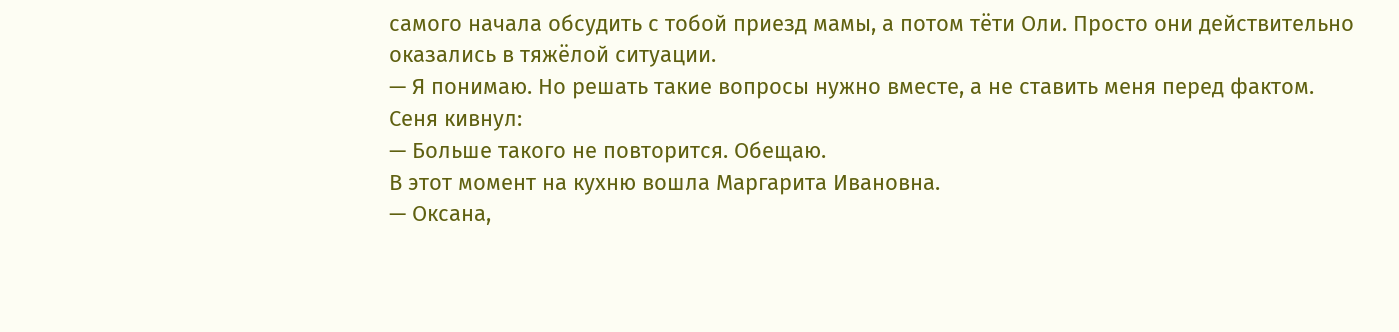самого начала обсудить с тобой приезд мамы, а потом тёти Оли. Просто они действительно оказались в тяжёлой ситуации.
— Я понимаю. Но решать такие вопросы нужно вместе, а не ставить меня перед фактом.
Сеня кивнул:
— Больше такого не повторится. Обещаю.
В этот момент на кухню вошла Маргарита Ивановна.
— Оксана,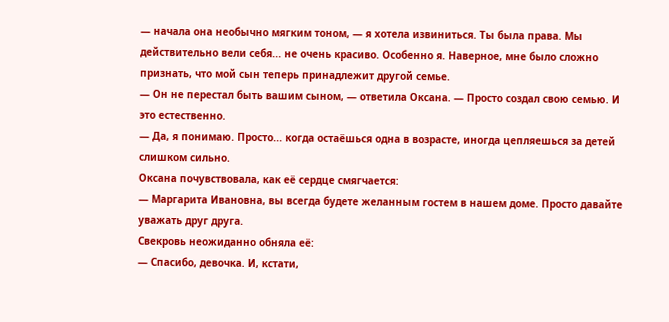— начала она необычно мягким тоном, — я хотела извиниться. Ты была права. Мы действительно вели себя... не очень красиво. Особенно я. Наверное, мне было сложно признать, что мой сын теперь принадлежит другой семье.
— Он не перестал быть вашим сыном, — ответила Оксана. — Просто создал свою семью. И это естественно.
— Да, я понимаю. Просто... когда остаёшься одна в возрасте, иногда цепляешься за детей слишком сильно.
Оксана почувствовала, как её сердце смягчается:
— Маргарита Ивановна, вы всегда будете желанным гостем в нашем доме. Просто давайте уважать друг друга.
Свекровь неожиданно обняла её:
— Спасибо, девочка. И, кстати,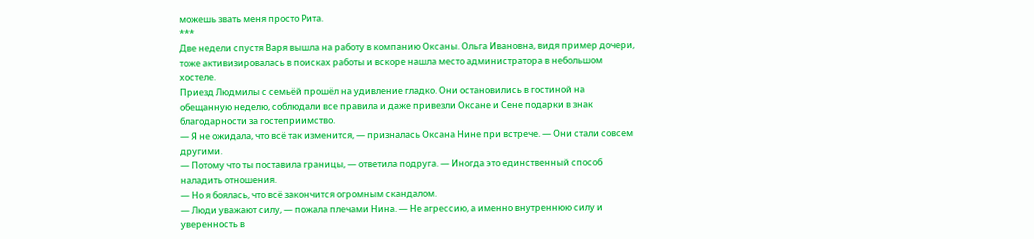можешь звать меня просто Рита.
***
Две недели спустя Варя вышла на работу в компанию Оксаны. Ольга Ивановна, видя пример дочери, тоже активизировалась в поисках работы и вскоре нашла место администратора в небольшом хостеле.
Приезд Людмилы с семьёй прошёл на удивление гладко. Они остановились в гостиной на обещанную неделю, соблюдали все правила и даже привезли Оксане и Сене подарки в знак благодарности за гостеприимство.
— Я не ожидала, что всё так изменится, — призналась Оксана Нине при встрече. — Они стали совсем другими.
— Потому что ты поставила границы, — ответила подруга. — Иногда это единственный способ наладить отношения.
— Но я боялась, что всё закончится огромным скандалом.
— Люди уважают силу, — пожала плечами Нина. — Не агрессию, а именно внутреннюю силу и уверенность в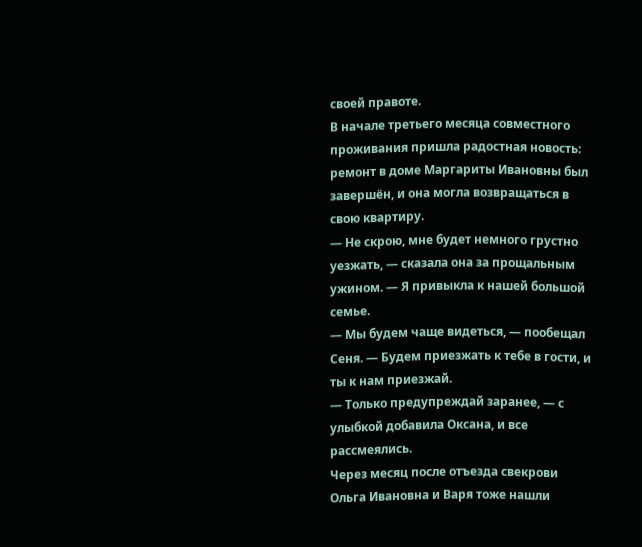своей правоте.
В начале третьего месяца совместного проживания пришла радостная новость: ремонт в доме Маргариты Ивановны был завершён, и она могла возвращаться в свою квартиру.
— Не скрою, мне будет немного грустно уезжать, — сказала она за прощальным ужином. — Я привыкла к нашей большой семье.
— Мы будем чаще видеться, — пообещал Сеня. — Будем приезжать к тебе в гости, и ты к нам приезжай.
— Только предупреждай заранее, — с улыбкой добавила Оксана, и все рассмеялись.
Через месяц после отъезда свекрови Ольга Ивановна и Варя тоже нашли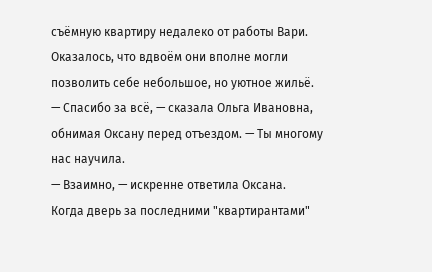съёмную квартиру недалеко от работы Вари. Оказалось, что вдвоём они вполне могли позволить себе небольшое, но уютное жильё.
— Спасибо за всё, — сказала Ольга Ивановна, обнимая Оксану перед отъездом. — Ты многому нас научила.
— Взаимно, — искренне ответила Оксана.
Когда дверь за последними "квартирантами"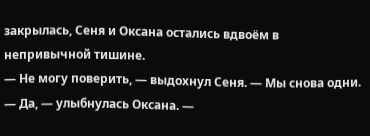закрылась, Сеня и Оксана остались вдвоём в непривычной тишине.
— Не могу поверить, — выдохнул Сеня. — Мы снова одни.
— Да, — улыбнулась Оксана. —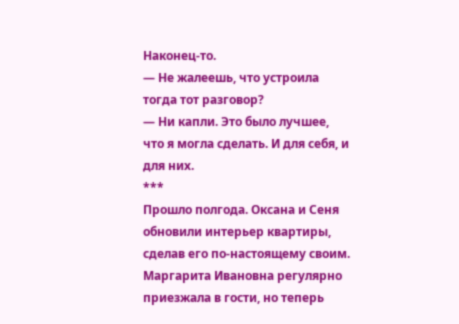Наконец-то.
— Не жалеешь, что устроила тогда тот разговор?
— Ни капли. Это было лучшее, что я могла сделать. И для себя, и для них.
***
Прошло полгода. Оксана и Сеня обновили интерьер квартиры, сделав его по-настоящему своим. Маргарита Ивановна регулярно приезжала в гости, но теперь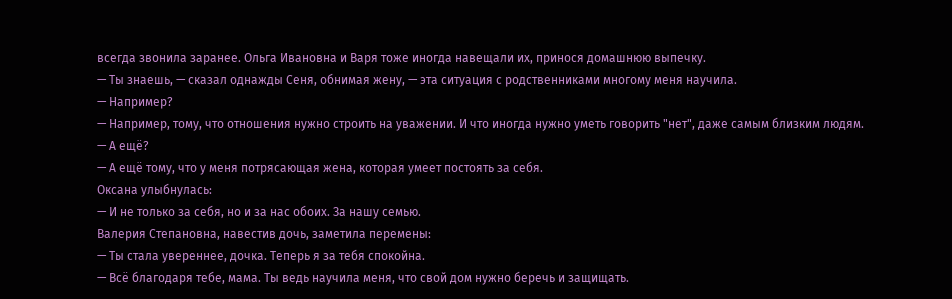всегда звонила заранее. Ольга Ивановна и Варя тоже иногда навещали их, принося домашнюю выпечку.
— Ты знаешь, — сказал однажды Сеня, обнимая жену, — эта ситуация с родственниками многому меня научила.
— Например?
— Например, тому, что отношения нужно строить на уважении. И что иногда нужно уметь говорить "нет", даже самым близким людям.
— А ещё?
— А ещё тому, что у меня потрясающая жена, которая умеет постоять за себя.
Оксана улыбнулась:
— И не только за себя, но и за нас обоих. За нашу семью.
Валерия Степановна, навестив дочь, заметила перемены:
— Ты стала увереннее, дочка. Теперь я за тебя спокойна.
— Всё благодаря тебе, мама. Ты ведь научила меня, что свой дом нужно беречь и защищать.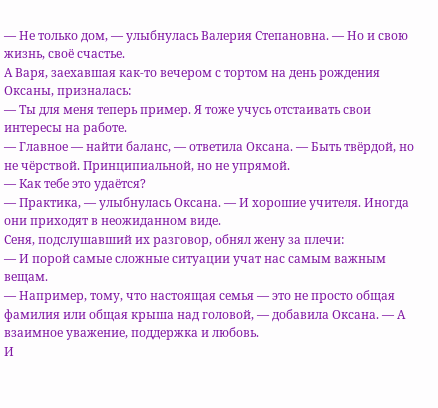— Не только дом, — улыбнулась Валерия Степановна. — Но и свою жизнь, своё счастье.
А Варя, заехавшая как-то вечером с тортом на день рождения Оксаны, призналась:
— Ты для меня теперь пример. Я тоже учусь отстаивать свои интересы на работе.
— Главное — найти баланс, — ответила Оксана. — Быть твёрдой, но не чёрствой. Принципиальной, но не упрямой.
— Как тебе это удаётся?
— Практика, — улыбнулась Оксана. — И хорошие учителя. Иногда они приходят в неожиданном виде.
Сеня, подслушавший их разговор, обнял жену за плечи:
— И порой самые сложные ситуации учат нас самым важным вещам.
— Например, тому, что настоящая семья — это не просто общая фамилия или общая крыша над головой, — добавила Оксана. — А взаимное уважение, поддержка и любовь.
И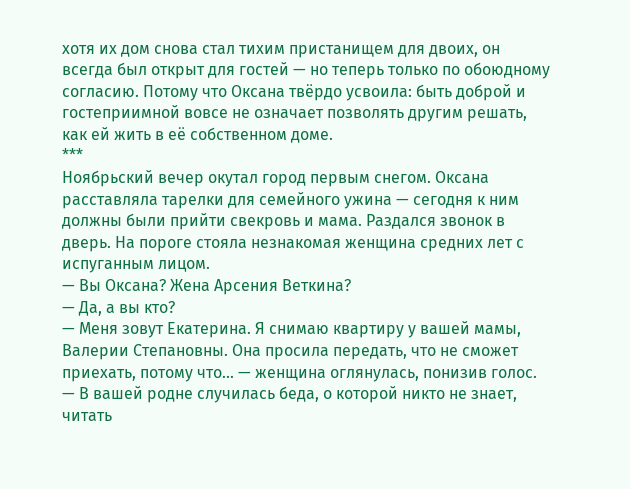хотя их дом снова стал тихим пристанищем для двоих, он всегда был открыт для гостей — но теперь только по обоюдному согласию. Потому что Оксана твёрдо усвоила: быть доброй и гостеприимной вовсе не означает позволять другим решать, как ей жить в её собственном доме.
***
Ноябрьский вечер окутал город первым снегом. Оксана расставляла тарелки для семейного ужина — сегодня к ним должны были прийти свекровь и мама. Раздался звонок в дверь. На пороге стояла незнакомая женщина средних лет с испуганным лицом.
— Вы Оксана? Жена Арсения Веткина?
— Да, а вы кто?
— Меня зовут Екатерина. Я снимаю квартиру у вашей мамы, Валерии Степановны. Она просила передать, что не сможет приехать, потому что... — женщина оглянулась, понизив голос. — В вашей родне случилась беда, о которой никто не знает, читать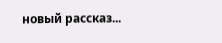новый рассказ...